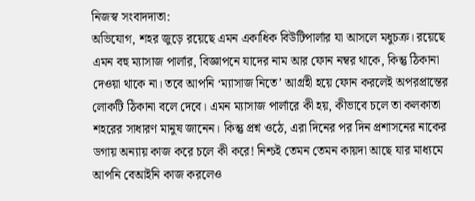নিজস্ব সংবাদদাতা:
অভিযোগ, শহর জুড়ে রয়েছে এমন একাধিক বিউটিপার্লার যা আসলে মধুচক্র। রয়েছে এমন বহু ম্যাসাজ পার্লার, বিজ্ঞাপনে যাদের নাম আর ফোন নম্বর থাকে, কিন্তু ঠিকানা দেওয়া থাকে না। তবে আপনি ‘ম্যাসাজ নিতে’ আগ্রহী হয়ে ফোন করলেই অপরপ্রান্তের লোকটি ঠিকানা বলে দেবে। এমন ম্যাসাজ পার্লারে কী হয়, কীভাবে চলে তা কলকাতা শহরের সাধারণ মানুষ জানেন। কিন্তু প্রশ্ন ওঠে, এরা দিনের পর দিন প্রশাসনের নাকের ডগায় অন্যায় কাজ করে চলে কী করে! নিশ্চই তেমন তেমন কায়দা আছে যার মাধ্যমে আপনি বেআইনি কাজ করলেও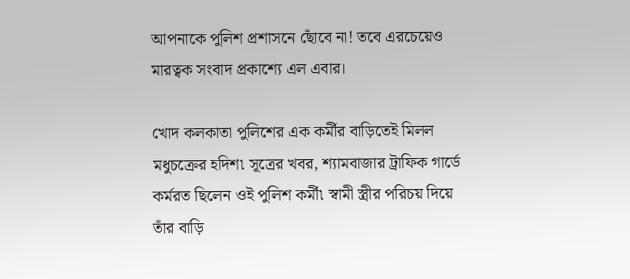আপনাকে পুলিশ প্রশাসনে ছোঁবে না! তবে এরচেয়েও মারত্বক সংবাদ প্রকাশ্যে এল এবার।

খোদ কলকাতা পুলিশের এক কর্মীর বাড়িতেই মিলল মধুচক্রের হদিশ৷ সূত্রের খবর, শ্যামবাজার ট্রাফিক গার্ডে কর্মরত ছিলেন ওই পুলিশ কর্মী৷ স্বামী স্ত্রীর পরিচয় দিয়ে তাঁর বাড়ি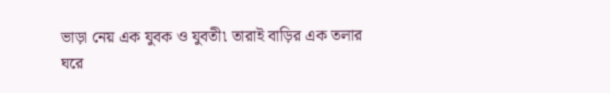ভাড়া নেয় এক যুবক ও যুবতী৷ তারাই বাড়ির এক তলার ঘরে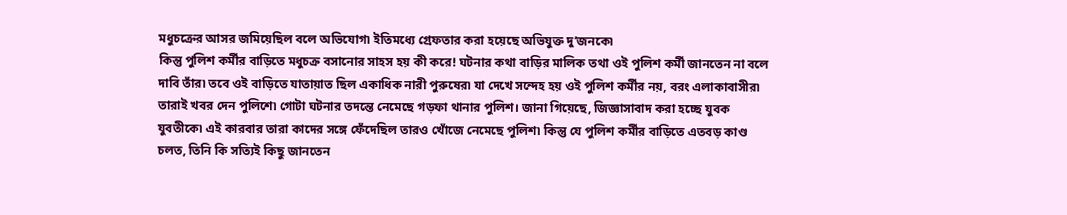মধুচক্রের আসর জমিয়েছিল বলে অভিযোগ৷ ইতিমধ্যে গ্রেফতার করা হয়েছে অভিযুক্ত দু’জনকে৷
কিন্তু পুলিশ কর্মীর বাড়িতে মধুচক্র বসানোর সাহস হয় কী করে! ঘটনার কথা বাড়ির মালিক তথা ওই পুলিশ কর্মী জানতেন না বলে দাবি তাঁর৷ তবে ওই বাড়িতে যাতায়াত ছিল একাধিক নারী পুরুষের৷ যা দেখে সন্দেহ হয় ওই পুলিশ কর্মীর নয়, বরং এলাকাবাসীর৷ তারাই খবর দেন পুলিশে৷ গোটা ঘটনার তদন্তে নেমেছে গড়ফা থানার পুলিশ। জানা গিয়েছে, জিজ্ঞাসাবাদ করা হচ্ছে যুবক যুবতীকে৷ এই কারবার তারা কাদের সঙ্গে ফেঁদেছিল তারও খোঁজে নেমেছে পুলিশ৷ কিন্তু যে পুলিশ কর্মীর বাড়িতে এতবড় কাণ্ড চলত, তিনি কি সত্যিই কিছু জানতেন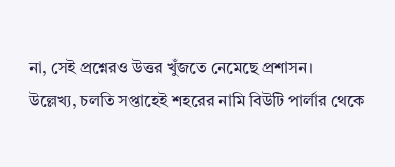না, সেই প্রশ্নেরও উত্তর খুঁজতে নেমেছে প্রশাসন।
উল্লেখ্য, চলতি সপ্তাহেই শহরের নামি বিউটি পার্লার থেকে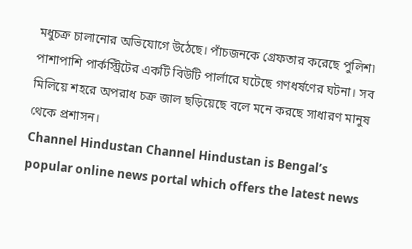মধুচক্র চালানোর অভিযোগে উঠেছে। পাঁচজনকে গ্রেফতার করেছে পুলিশ৷ পাশাপাশি পার্কস্ট্রিটের একটি বিউটি পার্লারে ঘটেছে গণধর্ষণের ঘটনা। সব মিলিয়ে শহরে অপরাধ চক্র জাল ছড়িয়েছে বলে মনে করছে সাধারণ মানুষ থেকে প্রশাসন।
Channel Hindustan Channel Hindustan is Bengal’s popular online news portal which offers the latest news